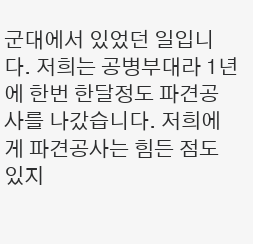군대에서 있었던 일입니다. 저희는 공병부대라 1년에 한번 한달정도 파견공사를 나갔습니다. 저희에게 파견공사는 힘든 점도 있지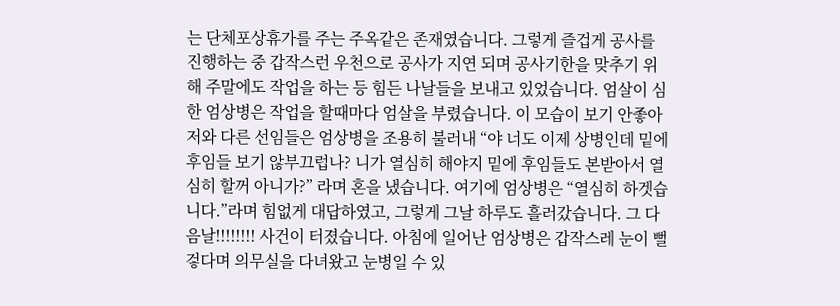는 단체포상휴가를 주는 주옥같은 존재였습니다. 그렇게 즐겁게 공사를 진행하는 중 갑작스런 우천으로 공사가 지연 되며 공사기한을 맞추기 위해 주말에도 작업을 하는 등 힘든 나날들을 보내고 있었습니다. 엄살이 심한 엄상병은 작업을 할때마다 엄살을 부렸습니다. 이 모습이 보기 안좋아 저와 다른 선임들은 엄상병을 조용히 불러내 “야 너도 이제 상병인데 밑에 후임들 보기 않부끄럽나? 니가 열심히 해야지 밑에 후임들도 본받아서 열심히 할꺼 아니가?” 라며 혼을 냈습니다. 여기에 엄상병은 “열심히 하겟습니다.”라며 힘없게 대답하였고, 그렇게 그날 하루도 흘러갔습니다. 그 다음날!!!!!!!! 사건이 터졌습니다. 아침에 일어난 엄상병은 갑작스레 눈이 뻘겋다며 의무실을 다녀왔고 눈병일 수 있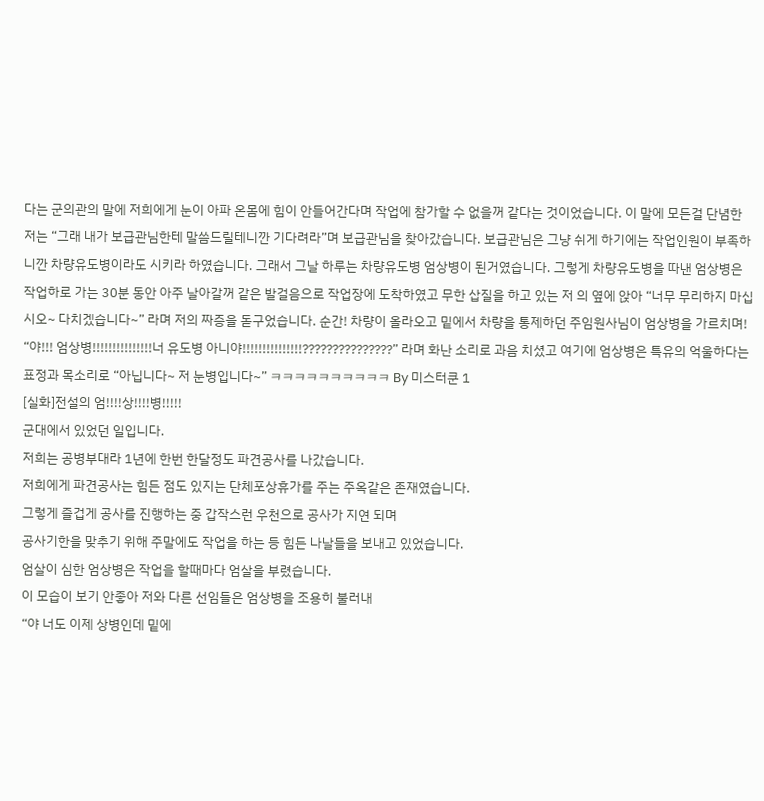다는 군의관의 말에 저희에게 눈이 아파 온몸에 힘이 안들어간다며 작업에 참가할 수 없을꺼 같다는 것이었습니다. 이 말에 모든걸 단념한 저는 “그래 내가 보급관님한테 말씀드릴테니깐 기다려라”며 보급관님을 찾아갔습니다. 보급관님은 그냥 쉬게 하기에는 작업인원이 부족하니깐 차량유도병이라도 시키라 하였습니다. 그래서 그날 하루는 차량유도병 엄상병이 된거였습니다. 그렇게 차량유도병을 따낸 엄상병은 작업하로 가는 30분 동안 아주 날아갈꺼 같은 발걸음으로 작업장에 도착하였고 무한 삽질을 하고 있는 저 의 옆에 앉아 “너무 무리하지 마십시오~ 다치겠습니다~” 라며 저의 짜증을 돋구었습니다. 순간! 차량이 올라오고 밑에서 차량을 통제하던 주임원사님이 엄상병을 가르치며! “야!!! 엄상병!!!!!!!!!!!!!!!너 유도병 아니야!!!!!!!!!!!!!!!???????????????” 라며 화난 소리로 과음 치셨고 여기에 엄상병은 특유의 억울하다는 표정과 목소리로 “아닙니다~ 저 눈병입니다~” ㅋㅋㅋㅋㅋㅋㅋㅋㅋㅋ By 미스터쿤 1
[실화]전설의 엄!!!!상!!!!병!!!!!
군대에서 있었던 일입니다.
저희는 공병부대라 1년에 한번 한달정도 파견공사를 나갔습니다.
저희에게 파견공사는 힘든 점도 있지는 단체포상휴가를 주는 주옥같은 존재였습니다.
그렇게 즐겁게 공사를 진행하는 중 갑작스런 우천으로 공사가 지연 되며
공사기한을 맞추기 위해 주말에도 작업을 하는 등 힘든 나날들을 보내고 있었습니다.
엄살이 심한 엄상병은 작업을 할때마다 엄살을 부렸습니다.
이 모습이 보기 안좋아 저와 다른 선임들은 엄상병을 조용히 불러내
“야 너도 이제 상병인데 밑에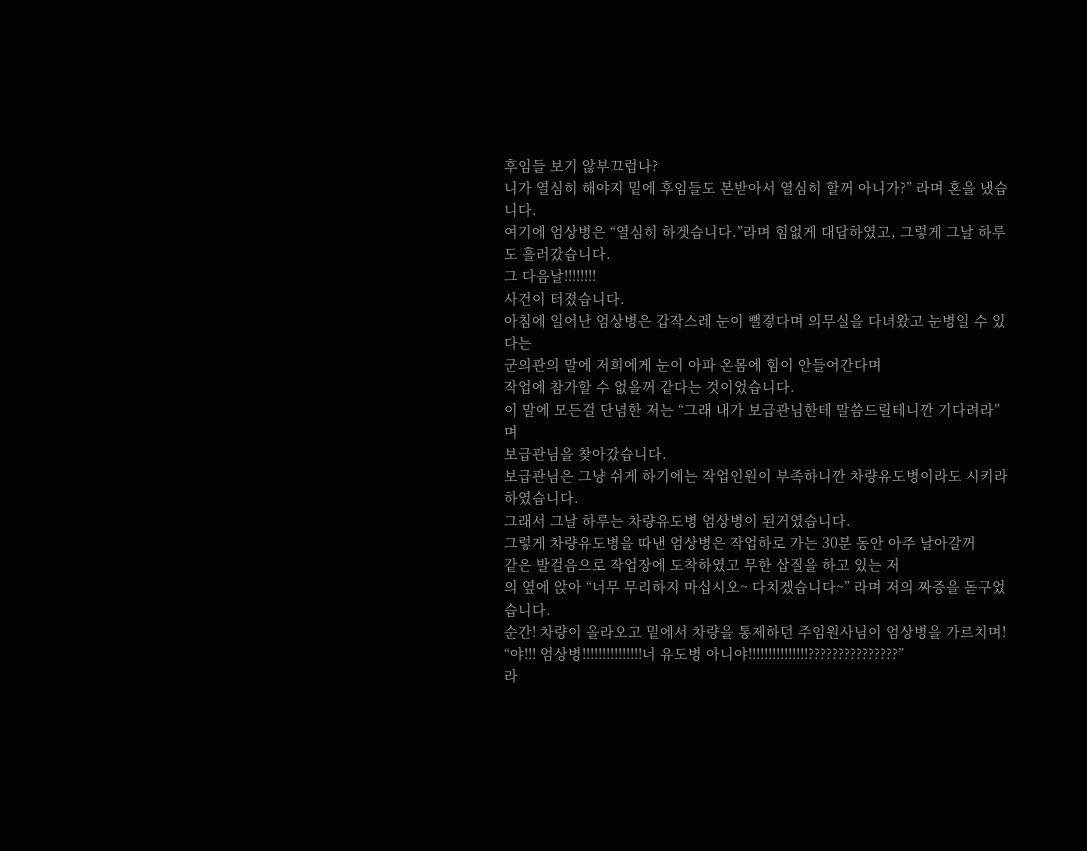후임들 보기 않부끄럽나?
니가 열심히 해야지 밑에 후임들도 본받아서 열심히 할꺼 아니가?” 라며 혼을 냈습니다.
여기에 엄상병은 “열심히 하겟습니다.”라며 힘없게 대답하였고, 그렇게 그날 하루도 흘러갔습니다.
그 다음날!!!!!!!!
사건이 터졌습니다.
아침에 일어난 엄상병은 갑작스레 눈이 뻘겋다며 의무실을 다녀왔고 눈병일 수 있다는
군의관의 말에 저희에게 눈이 아파 온몸에 힘이 안들어간다며
작업에 참가할 수 없을꺼 같다는 것이었습니다.
이 말에 모든걸 단념한 저는 “그래 내가 보급관님한테 말씀드릴테니깐 기다려라”며
보급관님을 찾아갔습니다.
보급관님은 그냥 쉬게 하기에는 작업인원이 부족하니깐 차량유도병이라도 시키라 하였습니다.
그래서 그날 하루는 차량유도병 엄상병이 된거였습니다.
그렇게 차량유도병을 따낸 엄상병은 작업하로 가는 30분 동안 아주 날아갈꺼
같은 발걸음으로 작업장에 도착하였고 무한 삽질을 하고 있는 저
의 옆에 앉아 “너무 무리하지 마십시오~ 다치겠습니다~” 라며 저의 짜증을 돋구었습니다.
순간! 차량이 올라오고 밑에서 차량을 통제하던 주임원사님이 엄상병을 가르치며!
“야!!! 엄상병!!!!!!!!!!!!!!!너 유도병 아니야!!!!!!!!!!!!!!!???????????????”
라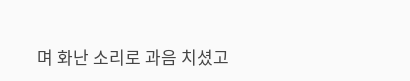며 화난 소리로 과음 치셨고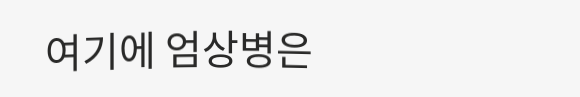여기에 엄상병은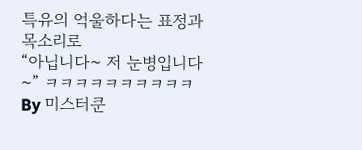특유의 억울하다는 표정과 목소리로
“아닙니다~ 저 눈병입니다~” ㅋㅋㅋㅋㅋㅋㅋㅋㅋㅋ
By 미스터쿤